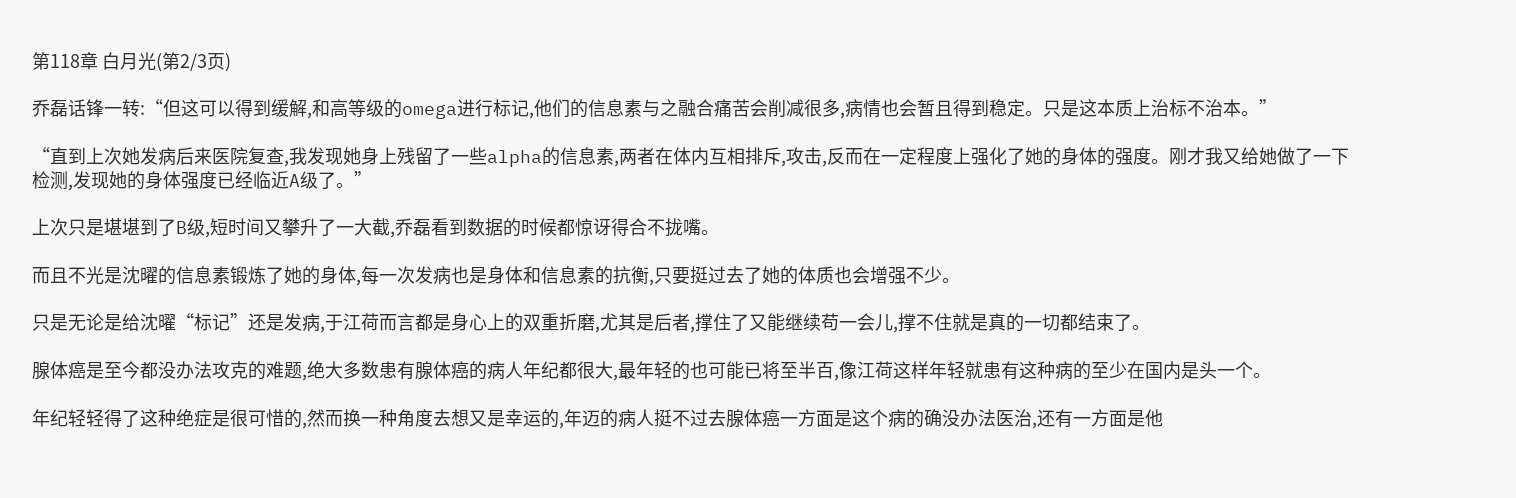第118章 白月光(第2/3页)

乔磊话锋一转:“但这可以得到缓解,和高等级的omega进行标记,他们的信息素与之融合痛苦会削减很多,病情也会暂且得到稳定。只是这本质上治标不治本。”

“直到上次她发病后来医院复查,我发现她身上残留了一些alpha的信息素,两者在体内互相排斥,攻击,反而在一定程度上强化了她的身体的强度。刚才我又给她做了一下检测,发现她的身体强度已经临近A级了。”

上次只是堪堪到了B级,短时间又攀升了一大截,乔磊看到数据的时候都惊讶得合不拢嘴。

而且不光是沈曜的信息素锻炼了她的身体,每一次发病也是身体和信息素的抗衡,只要挺过去了她的体质也会增强不少。

只是无论是给沈曜“标记”还是发病,于江荷而言都是身心上的双重折磨,尤其是后者,撑住了又能继续苟一会儿,撑不住就是真的一切都结束了。

腺体癌是至今都没办法攻克的难题,绝大多数患有腺体癌的病人年纪都很大,最年轻的也可能已将至半百,像江荷这样年轻就患有这种病的至少在国内是头一个。

年纪轻轻得了这种绝症是很可惜的,然而换一种角度去想又是幸运的,年迈的病人挺不过去腺体癌一方面是这个病的确没办法医治,还有一方面是他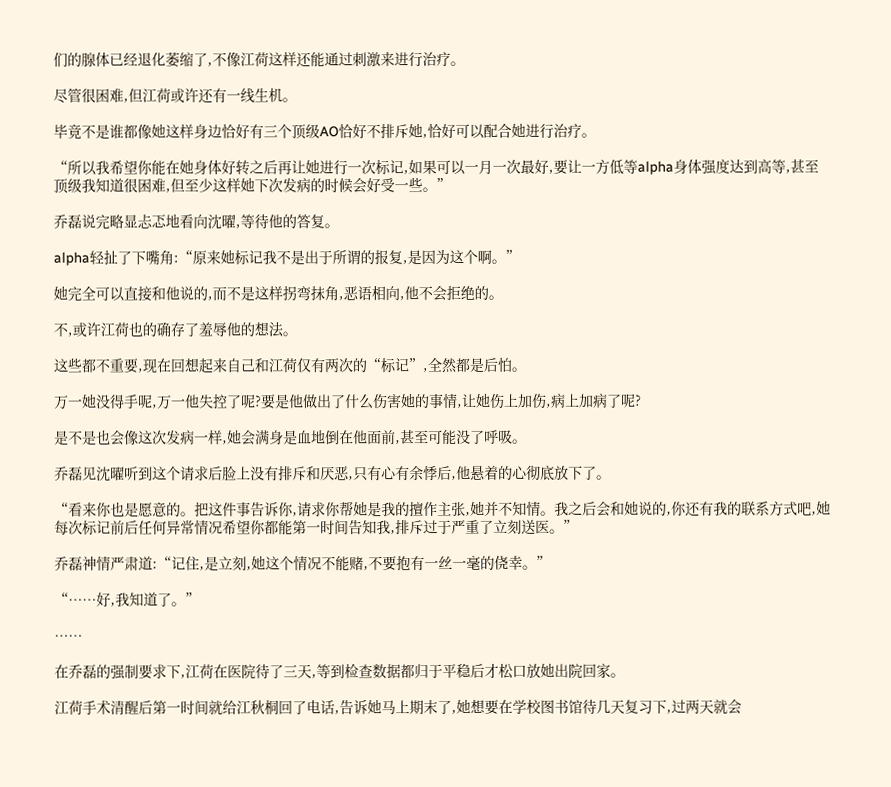们的腺体已经退化萎缩了,不像江荷这样还能通过刺激来进行治疗。

尽管很困难,但江荷或许还有一线生机。

毕竟不是谁都像她这样身边恰好有三个顶级AO恰好不排斥她,恰好可以配合她进行治疗。

“所以我希望你能在她身体好转之后再让她进行一次标记,如果可以一月一次最好,要让一方低等alpha身体强度达到高等,甚至顶级我知道很困难,但至少这样她下次发病的时候会好受一些。”

乔磊说完略显忐忑地看向沈曜,等待他的答复。

alpha轻扯了下嘴角:“原来她标记我不是出于所谓的报复,是因为这个啊。”

她完全可以直接和他说的,而不是这样拐弯抹角,恶语相向,他不会拒绝的。

不,或许江荷也的确存了羞辱他的想法。

这些都不重要,现在回想起来自己和江荷仅有两次的“标记”,全然都是后怕。

万一她没得手呢,万一他失控了呢?要是他做出了什么伤害她的事情,让她伤上加伤,病上加病了呢?

是不是也会像这次发病一样,她会满身是血地倒在他面前,甚至可能没了呼吸。

乔磊见沈曜听到这个请求后脸上没有排斥和厌恶,只有心有余悸后,他悬着的心彻底放下了。

“看来你也是愿意的。把这件事告诉你,请求你帮她是我的擅作主张,她并不知情。我之后会和她说的,你还有我的联系方式吧,她每次标记前后任何异常情况希望你都能第一时间告知我,排斥过于严重了立刻送医。”

乔磊神情严肃道:“记住,是立刻,她这个情况不能赌,不要抱有一丝一毫的侥幸。”

“……好,我知道了。”

……

在乔磊的强制要求下,江荷在医院待了三天,等到检查数据都归于平稳后才松口放她出院回家。

江荷手术清醒后第一时间就给江秋桐回了电话,告诉她马上期末了,她想要在学校图书馆待几天复习下,过两天就会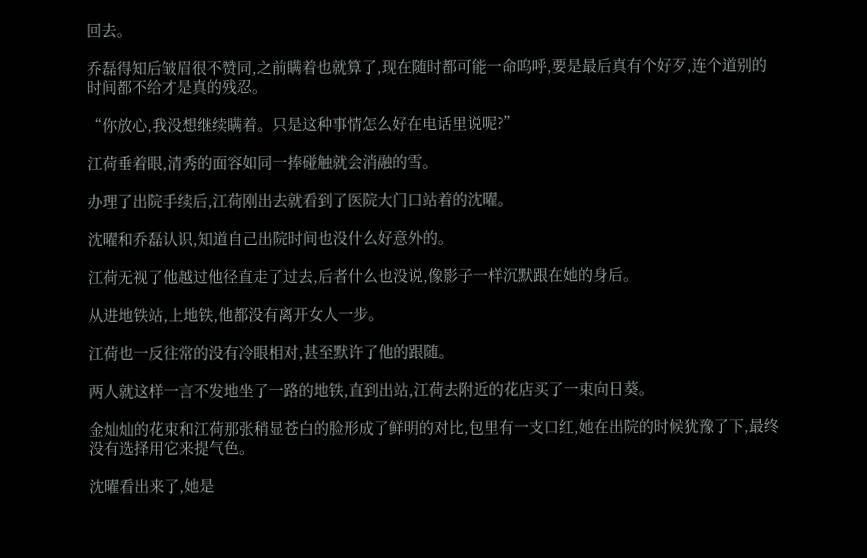回去。

乔磊得知后皱眉很不赞同,之前瞒着也就算了,现在随时都可能一命呜呼,要是最后真有个好歹,连个道别的时间都不给才是真的残忍。

“你放心,我没想继续瞒着。只是这种事情怎么好在电话里说呢?”

江荷垂着眼,清秀的面容如同一捧碰触就会消融的雪。

办理了出院手续后,江荷刚出去就看到了医院大门口站着的沈曜。

沈曜和乔磊认识,知道自己出院时间也没什么好意外的。

江荷无视了他越过他径直走了过去,后者什么也没说,像影子一样沉默跟在她的身后。

从进地铁站,上地铁,他都没有离开女人一步。

江荷也一反往常的没有冷眼相对,甚至默许了他的跟随。

两人就这样一言不发地坐了一路的地铁,直到出站,江荷去附近的花店买了一束向日葵。

金灿灿的花束和江荷那张稍显苍白的脸形成了鲜明的对比,包里有一支口红,她在出院的时候犹豫了下,最终没有选择用它来提气色。

沈曜看出来了,她是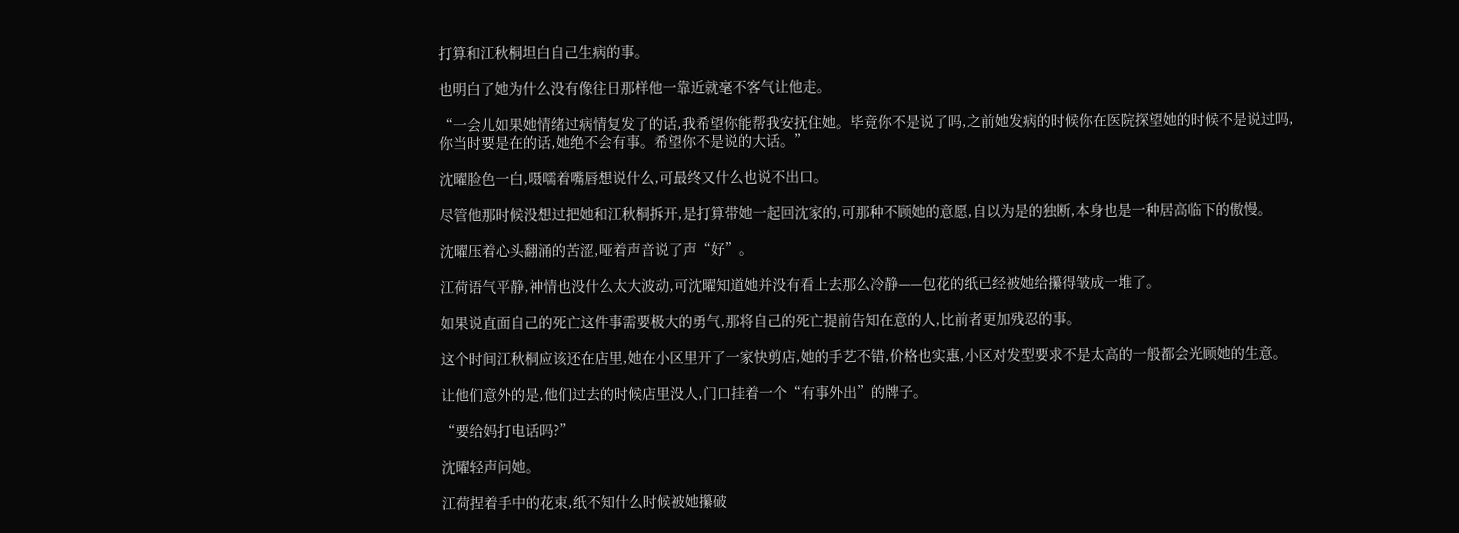打算和江秋桐坦白自己生病的事。

也明白了她为什么没有像往日那样他一靠近就毫不客气让他走。

“一会儿如果她情绪过病情复发了的话,我希望你能帮我安抚住她。毕竟你不是说了吗,之前她发病的时候你在医院探望她的时候不是说过吗,你当时要是在的话,她绝不会有事。希望你不是说的大话。”

沈曜脸色一白,嗫嚅着嘴唇想说什么,可最终又什么也说不出口。

尽管他那时候没想过把她和江秋桐拆开,是打算带她一起回沈家的,可那种不顾她的意愿,自以为是的独断,本身也是一种居高临下的傲慢。

沈曜压着心头翻涌的苦涩,哑着声音说了声“好”。

江荷语气平静,神情也没什么太大波动,可沈曜知道她并没有看上去那么冷静——包花的纸已经被她给攥得皱成一堆了。

如果说直面自己的死亡这件事需要极大的勇气,那将自己的死亡提前告知在意的人,比前者更加残忍的事。

这个时间江秋桐应该还在店里,她在小区里开了一家快剪店,她的手艺不错,价格也实惠,小区对发型要求不是太高的一般都会光顾她的生意。

让他们意外的是,他们过去的时候店里没人,门口挂着一个“有事外出”的牌子。

“要给妈打电话吗?”

沈曜轻声问她。

江荷捏着手中的花束,纸不知什么时候被她攥破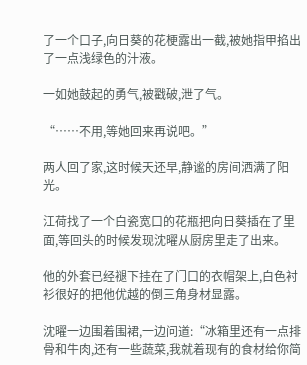了一个口子,向日葵的花梗露出一截,被她指甲掐出了一点浅绿色的汁液。

一如她鼓起的勇气,被戳破,泄了气。

“……不用,等她回来再说吧。”

两人回了家,这时候天还早,静谧的房间洒满了阳光。

江荷找了一个白瓷宽口的花瓶把向日葵插在了里面,等回头的时候发现沈曜从厨房里走了出来。

他的外套已经褪下挂在了门口的衣帽架上,白色衬衫很好的把他优越的倒三角身材显露。

沈曜一边围着围裙,一边问道:“冰箱里还有一点排骨和牛肉,还有一些蔬菜,我就着现有的食材给你简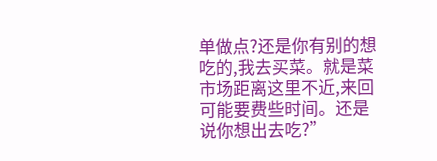单做点?还是你有别的想吃的,我去买菜。就是菜市场距离这里不近,来回可能要费些时间。还是说你想出去吃?”